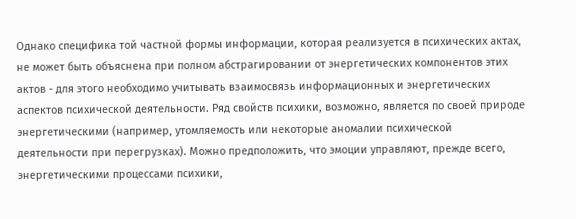Однако специфика той частной формы информации, которая реализуется в психических актах, не может быть объяснена при полном абстрагировании от энергетических компонентов этих актов - для этого необходимо учитывать взаимосвязь информационных и энергетических аспектов психической деятельности. Ряд свойств психики, возможно, является по своей природе энергетическими (например, утомляемость или некоторые аномалии психической деятельности при перегрузках). Можно предположить, что эмоции управляют, прежде всего, энергетическими процессами психики,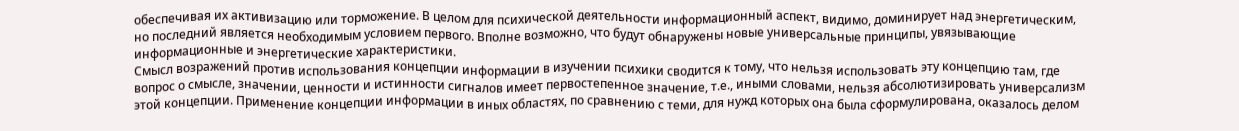обеспечивая их активизацию или торможение. В целом для психической деятельности информационный аспект, видимо, доминирует над энергетическим, но последний является необходимым условием первого. Вполне возможно, что будут обнаружены новые универсальные принципы, увязывающие информационные и энергетические характеристики.
Смысл возражений против использования концепции информации в изучении психики сводится к тому, что нельзя использовать эту концепцию там, где вопрос о смысле, значении, ценности и истинности сигналов имеет первостепенное значение, т.е., иными словами, нельзя абсолютизировать универсализм этой концепции. Применение концепции информации в иных областях, по сравнению с теми, для нужд которых она была сформулирована, оказалось делом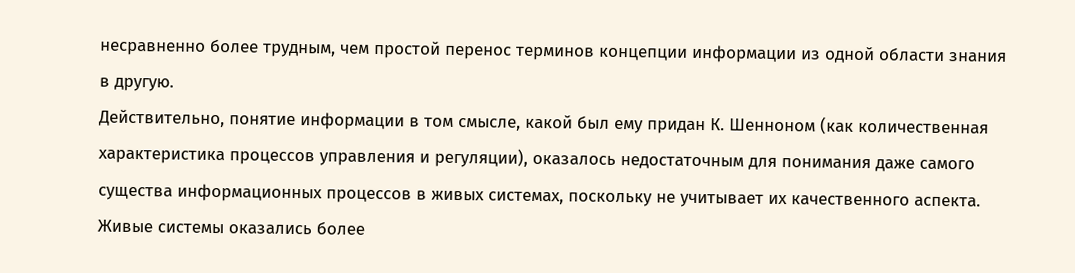несравненно более трудным, чем простой перенос терминов концепции информации из одной области знания в другую.
Действительно, понятие информации в том смысле, какой был ему придан К. Шенноном (как количественная характеристика процессов управления и регуляции), оказалось недостаточным для понимания даже самого существа информационных процессов в живых системах, поскольку не учитывает их качественного аспекта. Живые системы оказались более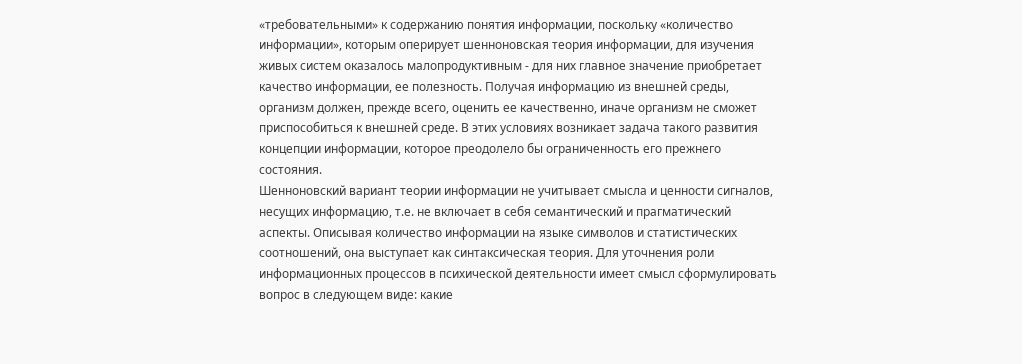«требовательными» к содержанию понятия информации, поскольку «количество информации», которым оперирует шенноновская теория информации, для изучения живых систем оказалось малопродуктивным - для них главное значение приобретает качество информации, ее полезность. Получая информацию из внешней среды, организм должен, прежде всего, оценить ее качественно, иначе организм не сможет приспособиться к внешней среде. В этих условиях возникает задача такого развития концепции информации, которое преодолело бы ограниченность его прежнего состояния.
Шенноновский вариант теории информации не учитывает смысла и ценности сигналов, несущих информацию, т.е. не включает в себя семантический и прагматический аспекты. Описывая количество информации на языке символов и статистических соотношений, она выступает как синтаксическая теория. Для уточнения роли информационных процессов в психической деятельности имеет смысл сформулировать вопрос в следующем виде: какие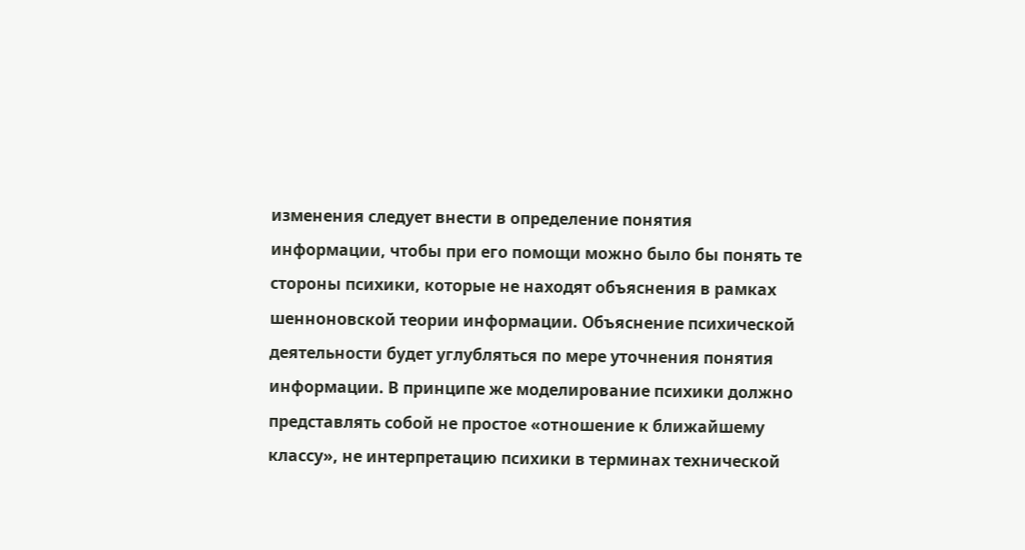изменения следует внести в определение понятия информации, чтобы при его помощи можно было бы понять те стороны психики, которые не находят объяснения в рамках шенноновской теории информации. Объяснение психической деятельности будет углубляться по мере уточнения понятия информации. В принципе же моделирование психики должно представлять собой не простое «отношение к ближайшему классу», не интерпретацию психики в терминах технической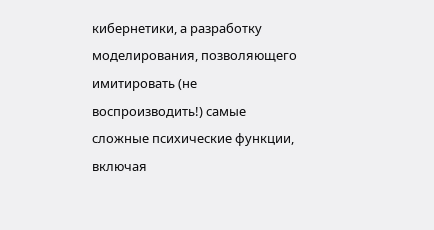кибернетики, а разработку моделирования, позволяющего имитировать (не воспроизводить!) самые сложные психические функции, включая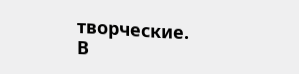творческие.
В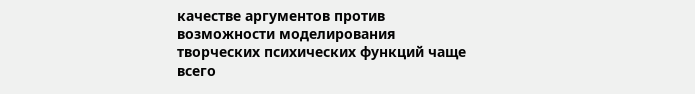качестве аргументов против возможности моделирования творческих психических функций чаще всего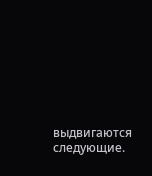выдвигаются следующие.